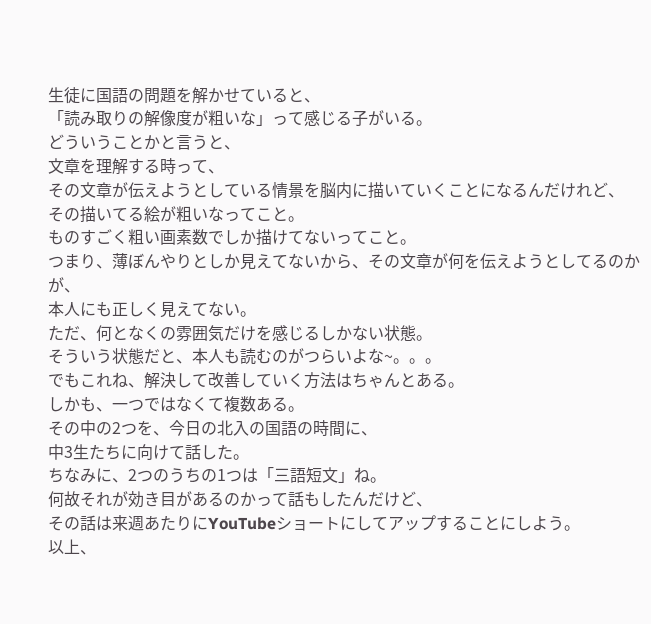生徒に国語の問題を解かせていると、
「読み取りの解像度が粗いな」って感じる子がいる。
どういうことかと言うと、
文章を理解する時って、
その文章が伝えようとしている情景を脳内に描いていくことになるんだけれど、
その描いてる絵が粗いなってこと。
ものすごく粗い画素数でしか描けてないってこと。
つまり、薄ぼんやりとしか見えてないから、その文章が何を伝えようとしてるのかが、
本人にも正しく見えてない。
ただ、何となくの雰囲気だけを感じるしかない状態。
そういう状態だと、本人も読むのがつらいよな~。。。
でもこれね、解決して改善していく方法はちゃんとある。
しかも、一つではなくて複数ある。
その中の2つを、今日の北入の国語の時間に、
中3生たちに向けて話した。
ちなみに、2つのうちの1つは「三語短文」ね。
何故それが効き目があるのかって話もしたんだけど、
その話は来週あたりにYouTubeショートにしてアップすることにしよう。
以上、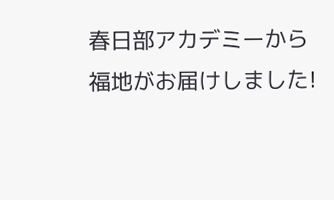春日部アカデミーから福地がお届けしました!